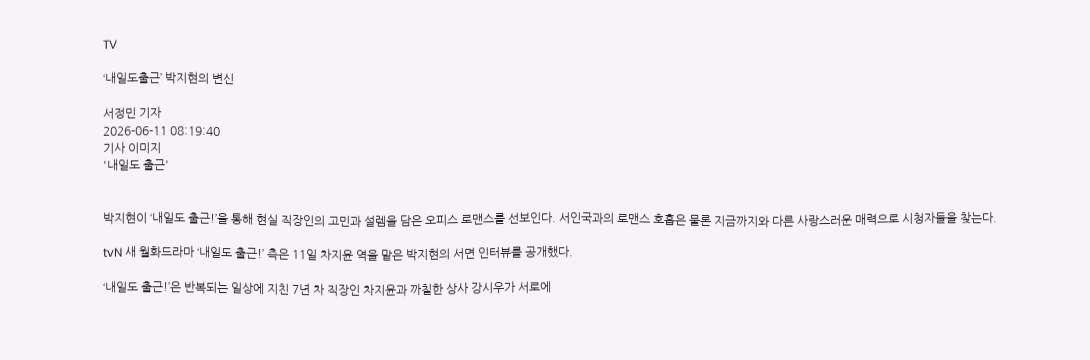TV

‘내일도출근’ 박지현의 변신

서정민 기자
2026-06-11 08:19:40
기사 이미지
'내일도 출근'


박지현이 ‘내일도 출근!’을 통해 현실 직장인의 고민과 설렘을 담은 오피스 로맨스를 선보인다. 서인국과의 로맨스 호흡은 물론 지금까지와 다른 사랑스러운 매력으로 시청자들을 찾는다.

tvN 새 월화드라마 ‘내일도 출근!’ 측은 11일 차지윤 역을 맡은 박지현의 서면 인터뷰를 공개했다.

‘내일도 출근!’은 반복되는 일상에 지친 7년 차 직장인 차지윤과 까칠한 상사 강시우가 서로에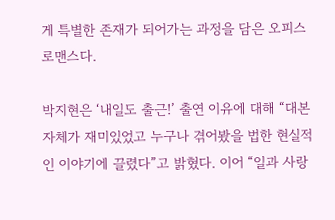게 특별한 존재가 되어가는 과정을 담은 오피스 로맨스다.

박지현은 ‘내일도 출근!’ 출연 이유에 대해 “대본 자체가 재미있었고 누구나 겪어봤을 법한 현실적인 이야기에 끌렸다”고 밝혔다. 이어 “일과 사랑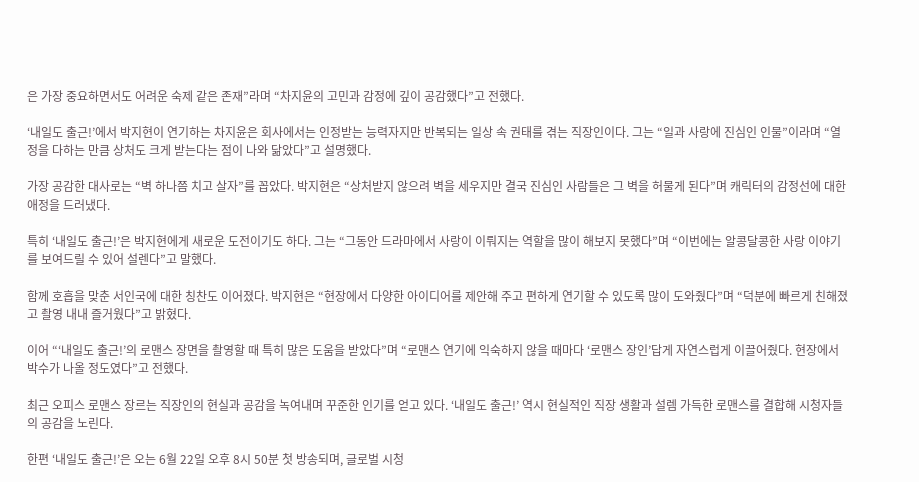은 가장 중요하면서도 어려운 숙제 같은 존재”라며 “차지윤의 고민과 감정에 깊이 공감했다”고 전했다.

‘내일도 출근!’에서 박지현이 연기하는 차지윤은 회사에서는 인정받는 능력자지만 반복되는 일상 속 권태를 겪는 직장인이다. 그는 “일과 사랑에 진심인 인물”이라며 “열정을 다하는 만큼 상처도 크게 받는다는 점이 나와 닮았다”고 설명했다.

가장 공감한 대사로는 “벽 하나쯤 치고 살자”를 꼽았다. 박지현은 “상처받지 않으려 벽을 세우지만 결국 진심인 사람들은 그 벽을 허물게 된다”며 캐릭터의 감정선에 대한 애정을 드러냈다.

특히 ‘내일도 출근!’은 박지현에게 새로운 도전이기도 하다. 그는 “그동안 드라마에서 사랑이 이뤄지는 역할을 많이 해보지 못했다”며 “이번에는 알콩달콩한 사랑 이야기를 보여드릴 수 있어 설렌다”고 말했다.

함께 호흡을 맞춘 서인국에 대한 칭찬도 이어졌다. 박지현은 “현장에서 다양한 아이디어를 제안해 주고 편하게 연기할 수 있도록 많이 도와줬다”며 “덕분에 빠르게 친해졌고 촬영 내내 즐거웠다”고 밝혔다.

이어 “‘내일도 출근!’의 로맨스 장면을 촬영할 때 특히 많은 도움을 받았다”며 “로맨스 연기에 익숙하지 않을 때마다 ‘로맨스 장인’답게 자연스럽게 이끌어줬다. 현장에서 박수가 나올 정도였다”고 전했다.

최근 오피스 로맨스 장르는 직장인의 현실과 공감을 녹여내며 꾸준한 인기를 얻고 있다. ‘내일도 출근!’ 역시 현실적인 직장 생활과 설렘 가득한 로맨스를 결합해 시청자들의 공감을 노린다.

한편 ‘내일도 출근!’은 오는 6월 22일 오후 8시 50분 첫 방송되며, 글로벌 시청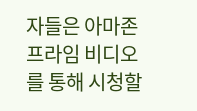자들은 아마존 프라임 비디오를 통해 시청할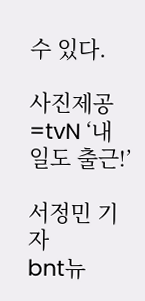수 있다.

사진제공=tvN ‘내일도 출근!’

서정민 기자
bnt뉴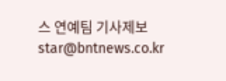스 연예팀 기사제보 star@bntnews.co.kr